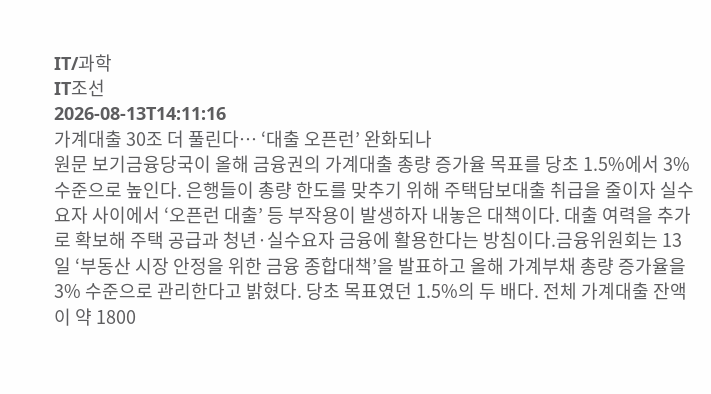IT/과학
IT조선
2026-08-13T14:11:16
가계대출 30조 더 풀린다… ‘대출 오픈런’ 완화되나
원문 보기금융당국이 올해 금융권의 가계대출 총량 증가율 목표를 당초 1.5%에서 3% 수준으로 높인다. 은행들이 총량 한도를 맞추기 위해 주택담보대출 취급을 줄이자 실수요자 사이에서 ‘오픈런 대출’ 등 부작용이 발생하자 내놓은 대책이다. 대출 여력을 추가로 확보해 주택 공급과 청년·실수요자 금융에 활용한다는 방침이다.금융위원회는 13일 ‘부동산 시장 안정을 위한 금융 종합대책’을 발표하고 올해 가계부채 총량 증가율을 3% 수준으로 관리한다고 밝혔다. 당초 목표였던 1.5%의 두 배다. 전체 가계대출 잔액이 약 1800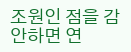조원인 점을 감안하면 연